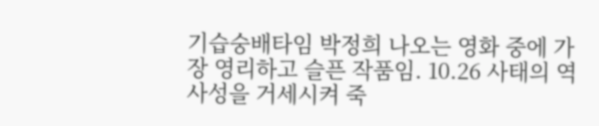기습숭배타임 박정희 나오는 영화 중에 가장 영리하고 슬픈 작품임. 10.26 사태의 역사성을 거세시켜 죽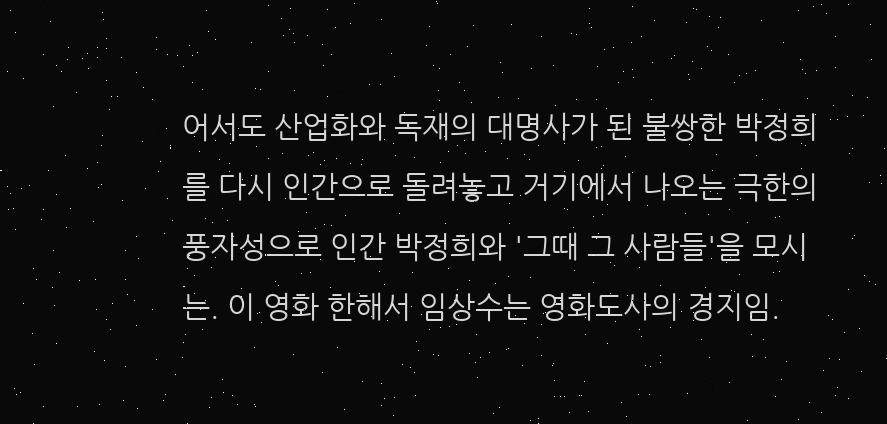어서도 산업화와 독재의 대명사가 된 불쌍한 박정희를 다시 인간으로 돌려놓고 거기에서 나오는 극한의 풍자성으로 인간 박정희와 '그때 그 사람들'을 모시는. 이 영화 한해서 임상수는 영화도사의 경지임.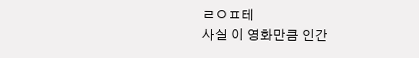ㄹㅇㅍ테
사실 이 영화만큼 인간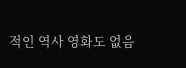적인 역사 영화도 없음